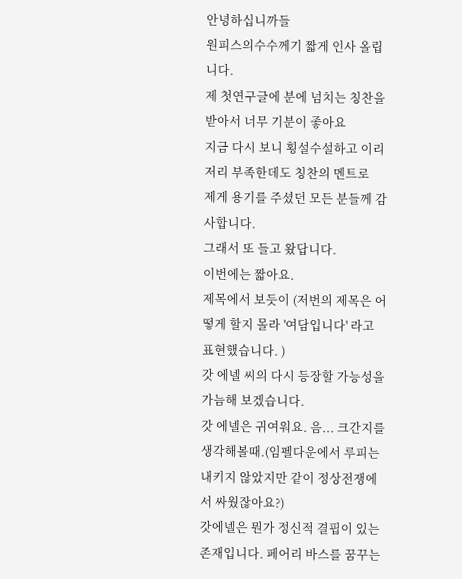안녕하십니까들
원피스의수수께기 짧게 인사 올립니다.
제 첫연구글에 분에 넘치는 칭찬을 받아서 너무 기분이 좋아요
지금 다시 보니 횡설수설하고 이리저리 부족한데도 칭찬의 멘트로
제게 용기를 주셨던 모든 분들께 감사합니다.
그래서 또 들고 왔답니다.
이번에는 짧아요.
제목에서 보듯이 (저번의 제목은 어떻게 할지 몰라 '여담입니다' 라고 표현했습니다. )
갓 에넬 씨의 다시 등장할 가능성을 가늠해 보겠습니다.
갓 에넬은 귀여워요. 음... 크간지를 생각해볼때.(임펠다운에서 루피는 내키지 않았지만 같이 정상전쟁에서 싸웠잖아요?)
갓에넬은 뭔가 정신적 결핍이 있는 존재입니다. 페어리 바스를 꿈꾸는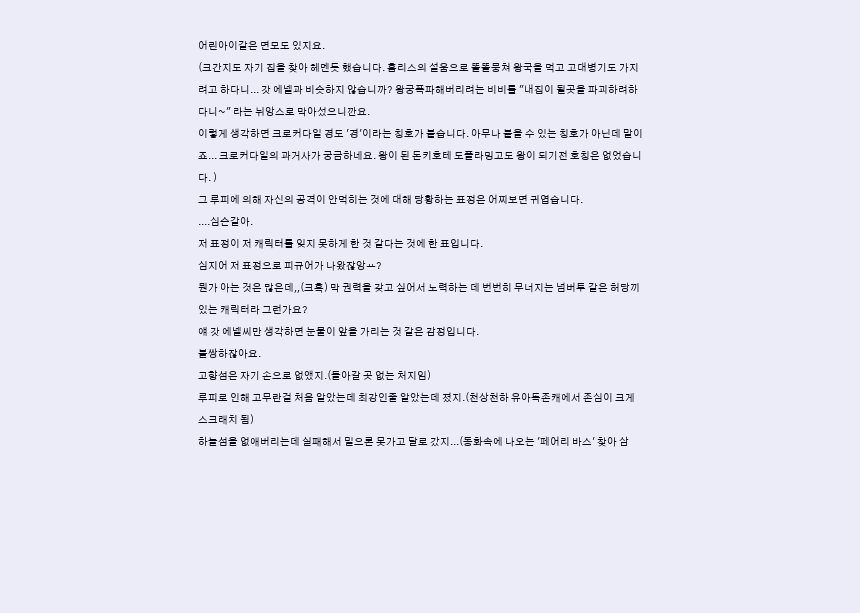어린아이같은 면모도 있지요.
(크간지도 자기 집을 찾아 헤멘듯 했습니다. 홈리스의 설움으로 똘똘뭉쳐 왕국을 먹고 고대병기도 가지려고 하다니... 갓 에넬과 비슷하지 않습니까? 왕궁폭파해버리려는 비비를 "내집이 될곳을 파괴하려하다니~" 라는 뉘앙스로 막아섰으니깐요.
이렇게 생각하면 크로커다일 경도 '경'이라는 칭호가 붙습니다. 아무나 붙을 수 있는 칭호가 아닌데 말이죠... 크로커다일의 과거사가 궁금하네요. 왕이 된 돈키호테 도플라밍고도 왕이 되기전 호칭은 없었습니다. )
그 루피에 의해 자신의 공격이 안먹히는 것에 대해 당황하는 표정은 어찌보면 귀엽습니다.
....심슨같아.
저 표정이 저 캐릭터를 잊지 못하게 한 것 같다는 것에 한 표입니다.
심지어 저 표정으로 피규어가 나왔잖앙ㅛ?
뭔가 아는 것은 많은데,,(크흑) 막 권력을 갖고 싶어서 노력하는 데 번번히 무너지는 넘버투 같은 허당끼 있는 캐릭터라 그런가요?
얘 갓 에넬씨만 생각하면 눈물이 앞을 가리는 것 같은 감정입니다.
불쌍하잖아요.
고향섬은 자기 손으로 없앴지.(돌아갈 곳 없는 처지임)
루피로 인해 고무란걸 처음 알았는데 최강인줄 알았는데 졌지.(천상천하 유아독존캐에서 존심이 크게 스크래치 됨)
하늘섬을 없애버리는데 실패해서 밑으론 못가고 달로 갔지...(동화속에 나오는 '페어리 바스' 찾아 삼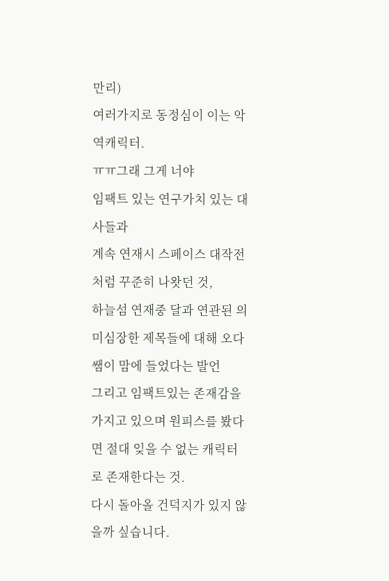만리)
여러가지로 동정심이 이는 악역캐릭터.
ㅠㅠ그래 그게 너야
임팩트 있는 연구가치 있는 대사들과
계속 연재시 스페이스 대작전 처럼 꾸준히 나왓던 것,
하늘섬 연재중 달과 연관된 의미심장한 제목들에 대해 오다쌤이 맘에 들었다는 발언
그리고 임팩트있는 존재감을 가지고 있으며 원피스를 봤다면 절대 잊을 수 없는 캐릭터로 존재한다는 것.
다시 돌아올 건덕지가 있지 않을까 싶습니다.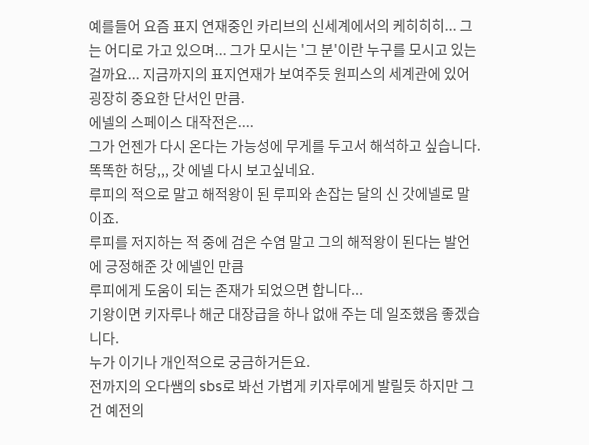예를들어 요즘 표지 연재중인 카리브의 신세계에서의 케히히히... 그는 어디로 가고 있으며... 그가 모시는 '그 분'이란 누구를 모시고 있는 걸까요... 지금까지의 표지연재가 보여주듯 원피스의 세계관에 있어 굉장히 중요한 단서인 만큼.
에넬의 스페이스 대작전은....
그가 언젠가 다시 온다는 가능성에 무게를 두고서 해석하고 싶습니다.
똑똑한 허당,,, 갓 에넬 다시 보고싶네요.
루피의 적으로 말고 해적왕이 된 루피와 손잡는 달의 신 갓에넬로 말이죠.
루피를 저지하는 적 중에 검은 수염 말고 그의 해적왕이 된다는 발언에 긍정해준 갓 에넬인 만큼
루피에게 도움이 되는 존재가 되었으면 합니다...
기왕이면 키자루나 해군 대장급을 하나 없애 주는 데 일조했음 좋겠습니다.
누가 이기나 개인적으로 궁금하거든요.
전까지의 오다쌤의 sbs로 봐선 가볍게 키자루에게 발릴듯 하지만 그건 예전의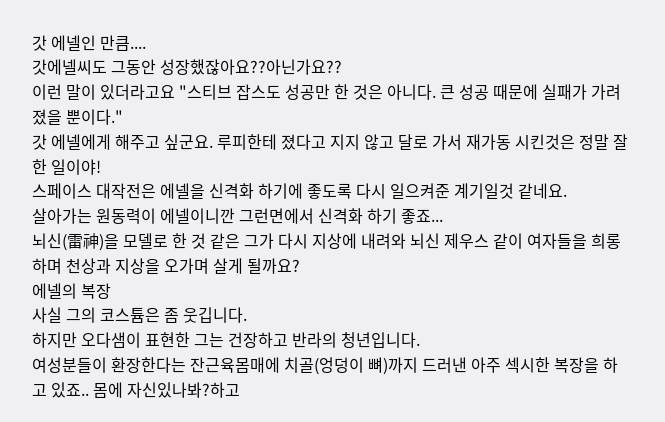갓 에넬인 만큼....
갓에넬씨도 그동안 성장했잖아요??아닌가요??
이런 말이 있더라고요 "스티브 잡스도 성공만 한 것은 아니다. 큰 성공 때문에 실패가 가려졌을 뿐이다."
갓 에넬에게 해주고 싶군요. 루피한테 졌다고 지지 않고 달로 가서 재가동 시킨것은 정말 잘한 일이야!
스페이스 대작전은 에넬을 신격화 하기에 좋도록 다시 일으켜준 계기일것 같네요.
살아가는 원동력이 에넬이니깐 그런면에서 신격화 하기 좋죠...
뇌신(雷神)을 모델로 한 것 같은 그가 다시 지상에 내려와 뇌신 제우스 같이 여자들을 희롱하며 천상과 지상을 오가며 살게 될까요?
에넬의 복장
사실 그의 코스튬은 좀 웃깁니다.
하지만 오다샘이 표현한 그는 건장하고 반라의 청년입니다.
여성분들이 환장한다는 잔근육몸매에 치골(엉덩이 뼈)까지 드러낸 아주 섹시한 복장을 하고 있죠.. 몸에 자신있나봐?하고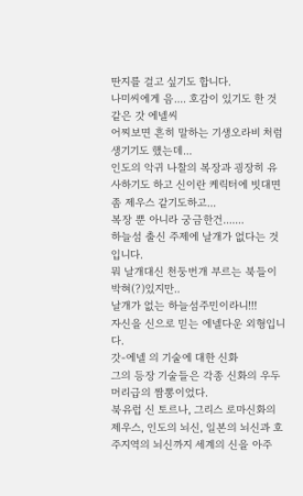딴지를 걸고 싶기도 합니다.
나미씨에게 음.... 호감이 있기도 한 것 같은 갓 에넬씨
어찌보면 흔히 말하는 기생오라비 처럼 생기기도 했는데...
인도의 악귀 나찰의 복장과 굉장히 유사하기도 하고 신이란 케릭터에 빗대면 좀 제우스 같기도하고...
복장 뿐 아니라 궁금한건.......
하늘섬 출신 주제에 날개가 없다는 것입니다.
뭐 날개대신 천둥번개 부르는 북들이 박혀(?)있지만..
날개가 없는 하늘섬주민이라니!!!
자신을 신으로 믿는 에넬다운 외형입니다.
갓-에넬 의 기술에 대한 신화
그의 등장 기술들은 각종 신화의 우두머리급의 짬뽕이었다.
북유럽 신 토르나, 그리스 로마신화의 제우스, 인도의 뇌신, 일본의 뇌신과 호주지역의 뇌신까지 세계의 신을 아주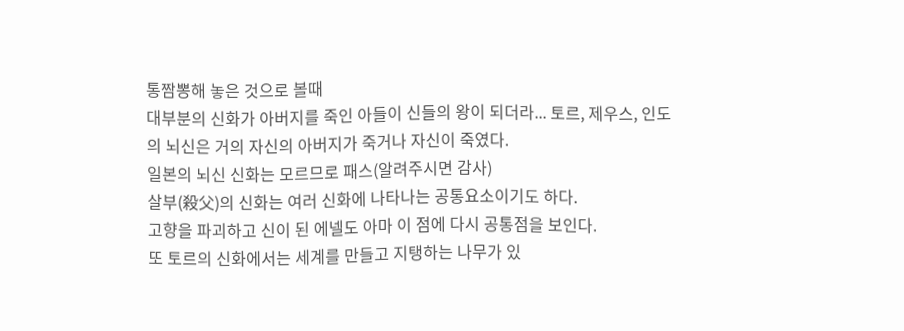통짬뽕해 놓은 것으로 볼때
대부분의 신화가 아버지를 죽인 아들이 신들의 왕이 되더라... 토르, 제우스, 인도의 뇌신은 거의 자신의 아버지가 죽거나 자신이 죽였다.
일본의 뇌신 신화는 모르므로 패스(알려주시면 감사)
살부(殺父)의 신화는 여러 신화에 나타나는 공통요소이기도 하다.
고향을 파괴하고 신이 된 에넬도 아마 이 점에 다시 공통점을 보인다.
또 토르의 신화에서는 세계를 만들고 지탱하는 나무가 있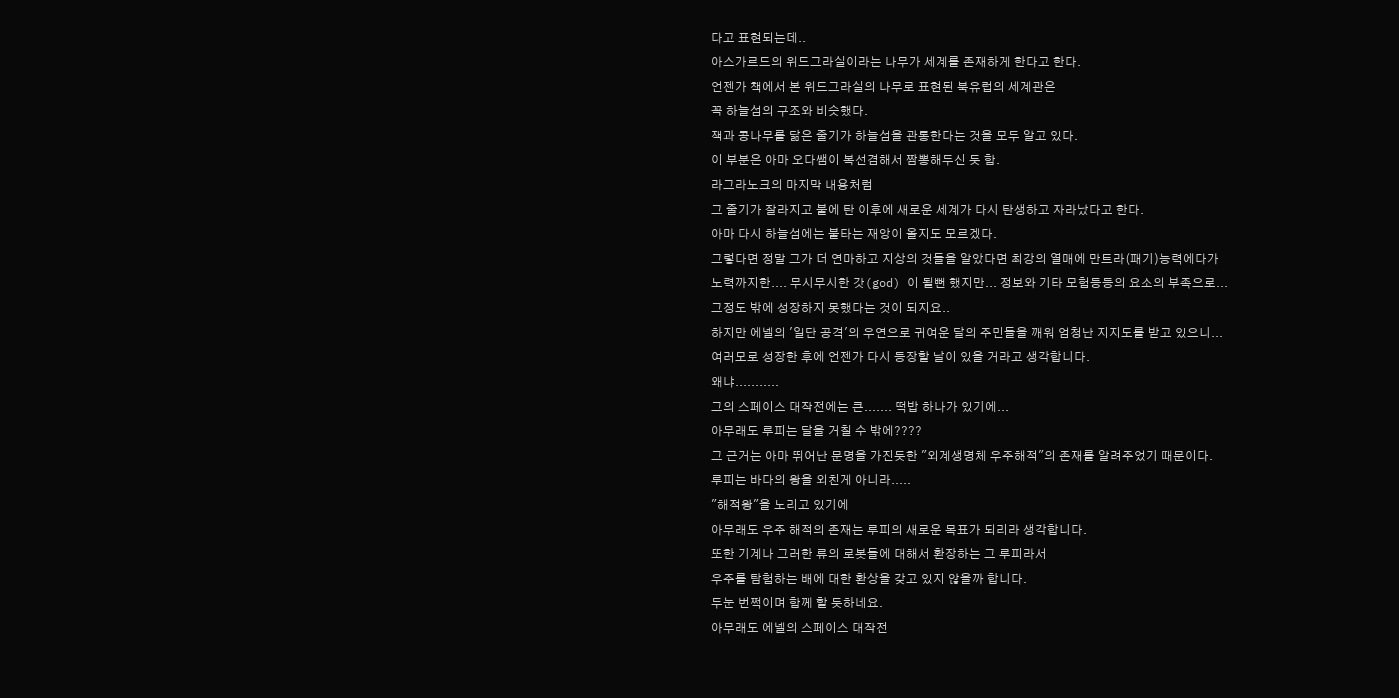다고 표현되는데..
아스가르드의 위드그라실이라는 나무가 세계를 존재하게 한다고 한다.
언젠가 책에서 본 위드그라실의 나무로 표현된 북유럽의 세계관은
꼭 하늘섬의 구조와 비슷했다.
잭과 콩나무를 닮은 줄기가 하늘섬을 관통한다는 것을 모두 알고 있다.
이 부분은 아마 오다쌤이 복선겸해서 짬뽕해두신 듯 함.
라그라노크의 마지막 내용처럼
그 줄기가 잘라지고 불에 탄 이후에 새로운 세계가 다시 탄생하고 자라났다고 한다.
아마 다시 하늘섬에는 불타는 재앙이 올지도 모르겠다.
그렇다면 정말 그가 더 연마하고 지상의 것들을 알았다면 최강의 열매에 만트라(패기)능력에다가
노력까지한.... 무시무시한 갓(god) 이 될뻔 했지만... 정보와 기타 모험등등의 요소의 부족으로...
그정도 밖에 성장하지 못했다는 것이 되지요..
하지만 에넬의 '일단 공격'의 우연으로 귀여운 달의 주민들을 깨워 엄청난 지지도를 받고 있으니...
여러모로 성장한 후에 언젠가 다시 등장할 날이 있을 거라고 생각합니다.
왜냐...........
그의 스페이스 대작전에는 큰....... 떡밥 하나가 있기에...
아무래도 루피는 달을 거칠 수 밖에????
그 근거는 아마 뛰어난 문명을 가진듯한 "외계생명체 우주해적"의 존재를 알려주었기 때문이다.
루피는 바다의 왕을 외친게 아니라.....
"해적왕"을 노리고 있기에
아무래도 우주 해적의 존재는 루피의 새로운 목표가 되리라 생각합니다.
또한 기계나 그러한 류의 로봇들에 대해서 환장하는 그 루피라서
우주를 탐험하는 배에 대한 환상을 갖고 있지 않을까 합니다.
두눈 번쩍이며 함께 할 듯하네요.
아무래도 에넬의 스페이스 대작전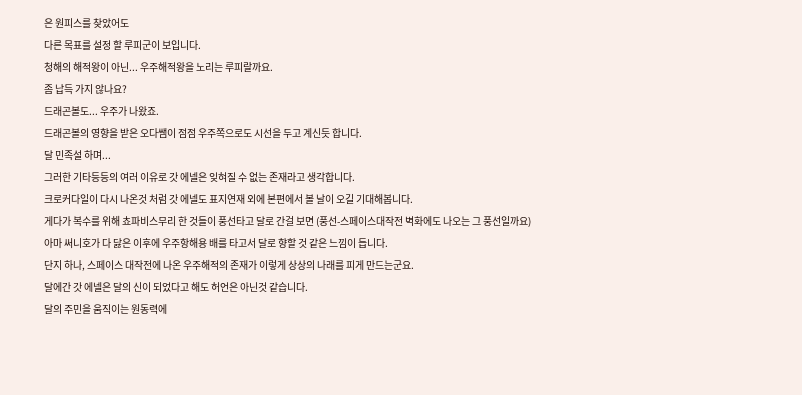은 원피스를 찾았어도
다른 목표를 설정 할 루피군이 보입니다.
청해의 해적왕이 아닌... 우주해적왕을 노리는 루피랄까요.
좀 납득 가지 않나요?
드래곤볼도... 우주가 나왔죠.
드래곤볼의 영향을 받은 오다쌤이 점점 우주쪽으로도 시선을 두고 계신듯 합니다.
달 민족설 하며...
그러한 기타등등의 여러 이유로 갓 에넬은 잊혀질 수 없는 존재라고 생각합니다.
크로커다일이 다시 나온것 처럼 갓 에넬도 표지연재 외에 본편에서 볼 날이 오길 기대해봅니다.
게다가 복수를 위해 쵸파비스무리 한 것들이 풍선타고 달로 간걸 보면 (풍선-스페이스대작전 벽화에도 나오는 그 풍선일까요)
아마 써니호가 다 닳은 이후에 우주항해용 배를 타고서 달로 향할 것 같은 느낌이 듭니다.
단지 하나, 스페이스 대작전에 나온 우주해적의 존재가 이렇게 상상의 나래를 피게 만드는군요.
달에간 갓 에넬은 달의 신이 되었다고 해도 허언은 아닌것 같습니다.
달의 주민을 움직이는 원동력에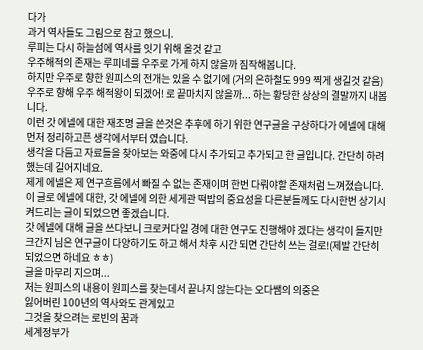다가
과거 역사들도 그림으로 참고 했으니.
루피는 다시 하늘섬에 역사를 잇기 위해 올것 같고
우주해적의 존재는 루피네를 우주로 가게 하지 않을까 짐작해봅니다.
하지만 우주로 향한 원피스의 전개는 있을 수 없기에 (거의 은하철도 999 찍게 생길것 같음)
우주로 향해 우주 해적왕이 되겠어! 로 끝마치지 않을까... 하는 황당한 상상의 결말까지 내봅니다.
이런 갓 에넬에 대한 재조명 글을 쓴것은 추후에 하기 위한 연구글을 구상하다가 에넬에 대해 먼저 정리하고픈 생각에서부터 였습니다.
생각을 다듬고 자료들을 찾아보는 와중에 다시 추가되고 추가되고 한 글입니다. 간단히 하려했는데 길어지네요.
제게 에넬은 제 연구흐름에서 빠질 수 없는 존재이며 한번 다뤄야할 존재처럼 느껴졌습니다.
이 글로 에넬에 대한, 갓 에넬에 의한 세게관 떡밥의 중요성을 다른분들께도 다시한번 상기시켜드리는 글이 되었으면 좋겠습니다.
갓 에넬에 대해 글을 쓰다보니 크로커다일 경에 대한 연구도 진행해야 겠다는 생각이 들지만 크간지 님은 연구글이 다양하기도 하고 해서 차후 시간 되면 간단히 쓰는 걸로!(제발 간단히 되었으면 하네요 ㅎㅎ)
글을 마무리 지으며...
저는 원피스의 내용이 원피스를 찾는데서 끝나지 않는다는 오다쌤의 의중은
잃어버린 100년의 역사와도 관계있고
그것을 찾으려는 로빈의 꿈과
세계정부가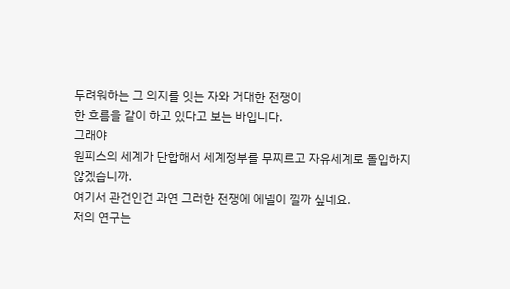두려워하는 그 의지를 잇는 자와 거대한 전쟁이
한 흐름을 같이 하고 있다고 보는 바입니다.
그래야
원피스의 세계가 단합해서 세계정부를 무찌르고 자유세계로 돌입하지 않겠습니까.
여기서 관건인건 과연 그러한 전쟁에 에넬이 낄까 싶네요.
저의 연구는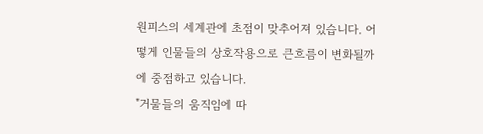원피스의 세계관에 초점이 맞추어져 있습니다. 어떻게 인물들의 상호작용으로 큰흐름이 변화될까에 중점하고 있습니다.
"거물들의 움직임에 따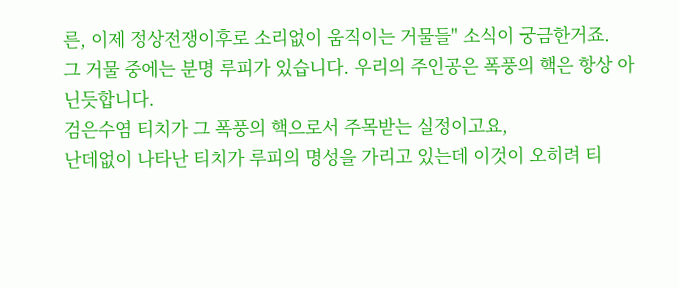른, 이제 정상전쟁이후로 소리없이 움직이는 거물들" 소식이 궁금한거죠.
그 거물 중에는 분명 루피가 있습니다. 우리의 주인공은 폭풍의 핵은 항상 아닌듯합니다.
검은수염 티치가 그 폭풍의 핵으로서 주목받는 실정이고요,
난데없이 나타난 티치가 루피의 명성을 가리고 있는데 이것이 오히려 티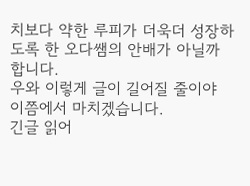치보다 약한 루피가 더욱더 성장하도록 한 오다쌤의 안배가 아닐까 합니다.
우와 이렇게 글이 길어질 줄이야
이쯤에서 마치겠습니다.
긴글 읽어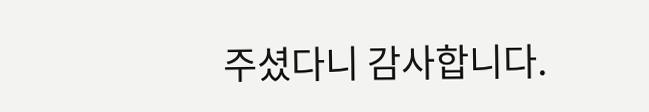주셨다니 감사합니다.